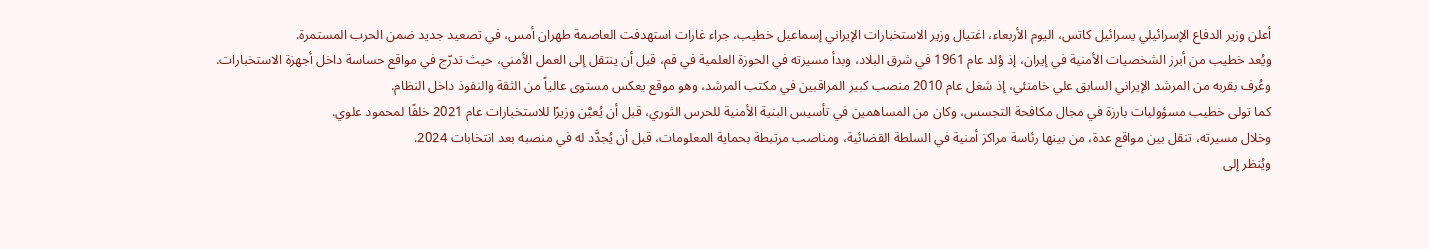أعلن وزير الدفاع الإسرائيلي يسرائيل كاتس، اليوم الأربعاء، اغتيال وزير الاستخبارات الإيراني إسماعيل خطيب، جراء غارات استهدفت العاصمة طهران أمس، في تصعيد جديد ضمن الحرب المستمرة.
ويُعد خطيب من أبرز الشخصيات الأمنية في إيران، إذ وُلد عام 1961 في شرق البلاد، وبدأ مسيرته في الحوزة العلمية في قم، قبل أن ينتقل إلى العمل الأمني، حيث تدرّج في مواقع حساسة داخل أجهزة الاستخبارات.
وعُرف بقربه من المرشد الإيراني السابق علي خامنئي، إذ شغل عام 2010 منصب كبير المراقبين في مكتب المرشد، وهو موقع يعكس مستوى عالياً من الثقة والنفوذ داخل النظام.
كما تولى خطيب مسؤوليات بارزة في مجال مكافحة التجسس، وكان من المساهمين في تأسيس البنية الأمنية للحرس الثوري، قبل أن يُعيَّن وزيرًا للاستخبارات عام 2021 خلفًا لمحمود علوي.
وخلال مسيرته، تنقل بين مواقع عدة، من بينها رئاسة مراكز أمنية في السلطة القضائية، ومناصب مرتبطة بحماية المعلومات، قبل أن يُجدَّد له في منصبه بعد انتخابات 2024.
ويُنظر إلى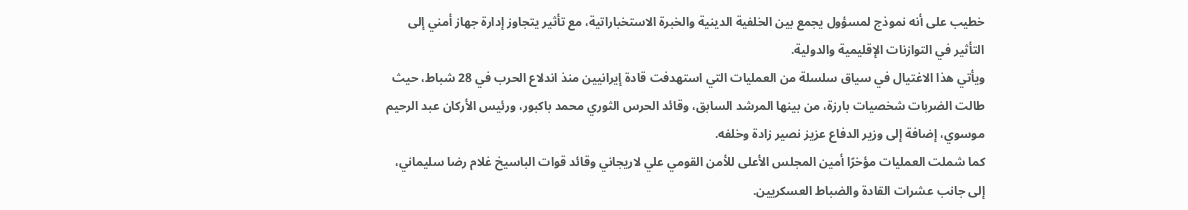خطيب على أنه نموذج لمسؤول يجمع بين الخلفية الدينية والخبرة الاستخباراتية، مع تأثير يتجاوز إدارة جهاز أمني إلى التأثير في التوازنات الإقليمية والدولية.
ويأتي هذا الاغتيال في سياق سلسلة من العمليات التي استهدفت قادة إيرانيين منذ اندلاع الحرب في 28 شباط، حيث طالت الضربات شخصيات بارزة، من بينها المرشد السابق، وقائد الحرس الثوري محمد باكبور، ورئيس الأركان عبد الرحيم موسوي، إضافة إلى وزير الدفاع عزيز نصير زادة وخلفه.
كما شملت العمليات مؤخرًا أمين المجلس الأعلى للأمن القومي علي لاريجاني وقائد قوات الباسيخ غلام رضا سليماني، إلى جانب عشرات القادة والضباط العسكريين.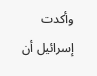وأكدت إسرائيل أن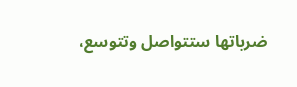ضرباتها ستتواصل وتتوسع،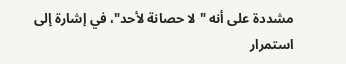مشددة على أنه "لا حصانة لأحد"، في إشارة إلى استمرار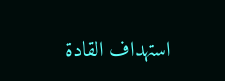استهداف القادة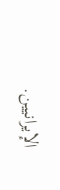الإيرانيين.